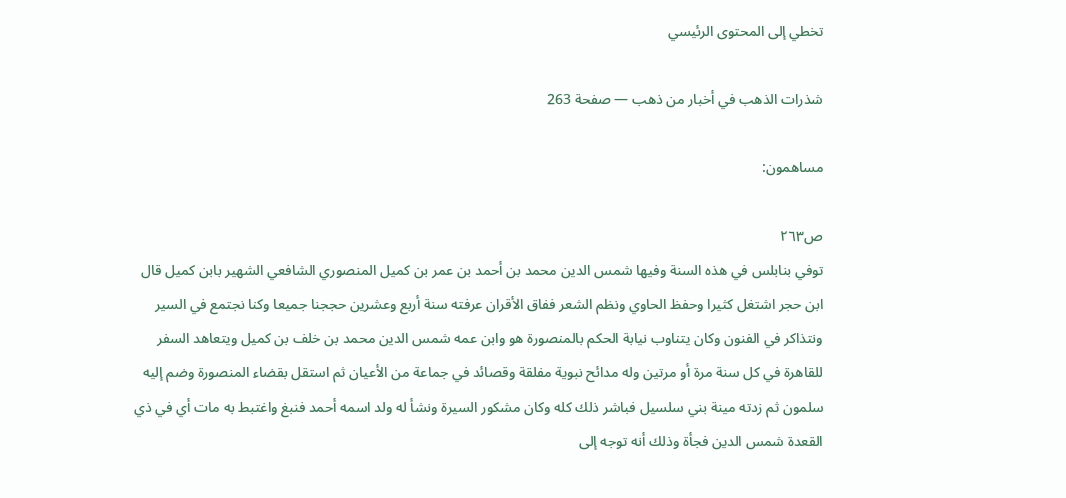تخطي إلى المحتوى الرئيسي

شذرات الذهب في أخبار من ذهب — صفحة 263

مساهمون:

ص٢٦٣
توفي بنابلس في هذه السنة وفيها شمس الدين محمد بن أحمد بن عمر بن كميل المنصوري الشافعي الشهير بابن كميل قال ابن حجر اشتغل كثيرا وحفظ الحاوي ونظم الشعر ففاق الأقران عرفته سنة أربع وعشرين حججنا جميعا وكنا نجتمع في السير ونتذاكر في الفنون وكان يتناوب نيابة الحكم بالمنصورة هو وابن عمه شمس الدين محمد بن خلف بن كميل ويتعاهد السفر للقاهرة في كل سنة مرة أو مرتين وله مدائح نبوية مفلقة وقصائد في جماعة من الأعيان ثم استقل بقضاء المنصورة وضم إليه سلمون ثم زدته مينة بني سلسيل فباشر ذلك كله وكان مشكور السيرة ونشأ له ولد اسمه أحمد فنبغ واغتبط به مات أي في ذي القعدة شمس الدين فجأة وذلك أنه توجه إلى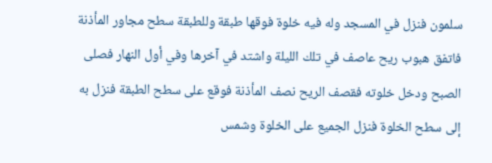سلمون فنزل في المسجد وله فيه خلوة فوقها طبقة وللطبقة سطح مجاور المأذنة فاتفق هبوب ريح عاصف في تلك الليلة واشتد في آخرها وفي أول النهار فصلى الصبح ودخل خلوته فقصف الريح نصف المأذنة فوقع على سطح الطبقة فنزل به إلى سطح الخلوة فنزل الجميع على الخلوة وشمس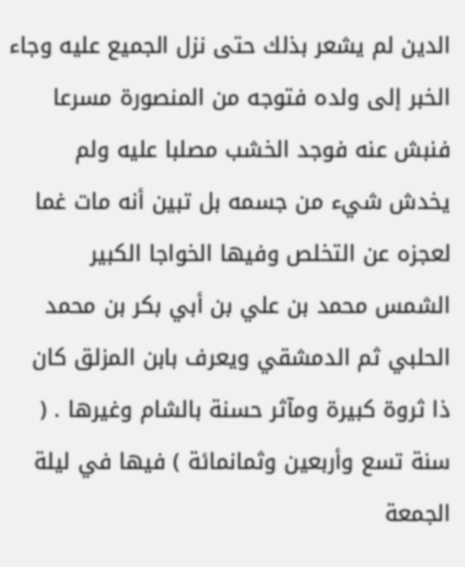الدين لم يشعر بذلك حتى نزل الجميع عليه وجاء الخبر إلى ولده فتوجه من المنصورة مسرعا فنبش عنه فوجد الخشب مصلبا عليه ولم يخدش شيء من جسمه بل تبين أنه مات غما لعجزه عن التخلص وفيها الخواجا الكبير الشمس محمد بن علي بن أبي بكر بن محمد الحلبي ثم الدمشقي ويعرف بابن المزلق كان ذا ثروة كبيرة ومآثر حسنة بالشام وغيرها . ( سنة تسع وأربعين وثمانمائة ) فيها في ليلة الجمعة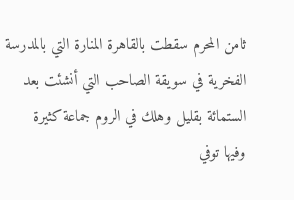ثامن المحرم سقطت بالقاهرة المنارة التي بالمدرسة الفخرية في سويقة الصاحب التي أنشئت بعد الستمائة بقليل وهلك في الروم جماعة كثيرة وفيها توفي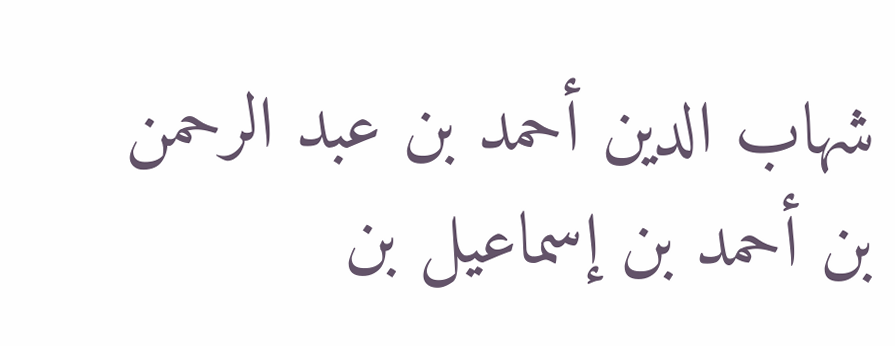شهاب الدين أحمد بن عبد الرحمن بن أحمد بن إسماعيل بن